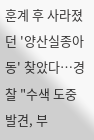훈계 후 사라졌던 '양산실종아동' 찾았다…경찰 "수색 도중 발견, 부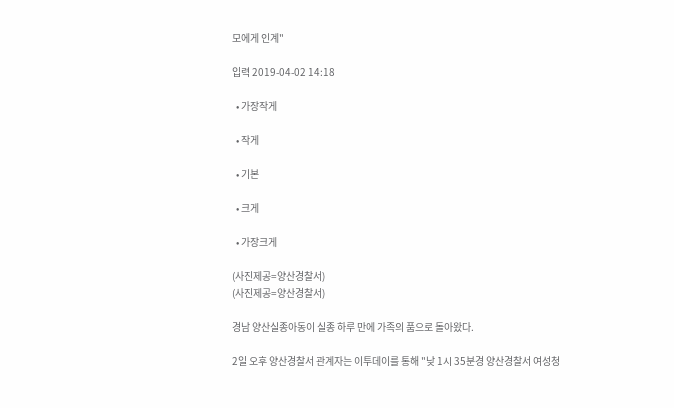모에게 인계"

입력 2019-04-02 14:18

  • 가장작게

  • 작게

  • 기본

  • 크게

  • 가장크게

(사진제공=양산경찰서)
(사진제공=양산경찰서)

경남 양산실종아동이 실종 하루 만에 가족의 품으로 돌아왔다.

2일 오후 양산경찰서 관계자는 이투데이를 통해 "낮 1시 35분경 양산경찰서 여성청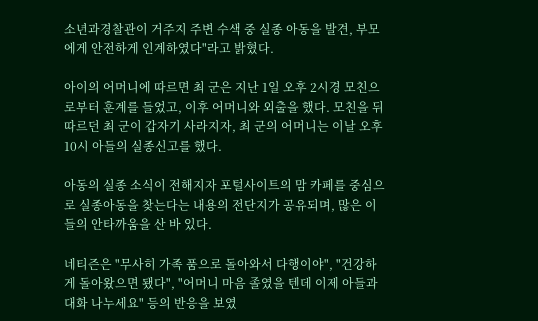소년과경찰관이 거주지 주변 수색 중 실종 아동을 발견, 부모에게 안전하게 인계하였다"라고 밝혔다.

아이의 어머니에 따르면 최 군은 지난 1일 오후 2시경 모친으로부터 훈계를 들었고, 이후 어머니와 외출을 했다. 모친을 뒤따르던 최 군이 갑자기 사라지자, 최 군의 어머니는 이날 오후 10시 아들의 실종신고를 했다.

아동의 실종 소식이 전해지자 포털사이트의 맘 카페를 중심으로 실종아동을 찾는다는 내용의 전단지가 공유되며, 많은 이들의 안타까움을 산 바 있다.

네티즌은 "무사히 가족 품으로 돌아와서 다행이야", "건강하게 돌아왔으면 됐다", "어머니 마음 졸였을 텐데 이제 아들과 대화 나누세요" 등의 반응을 보였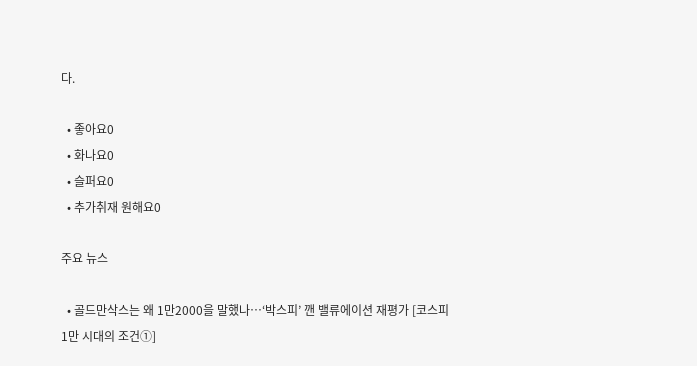다.

  • 좋아요0
  • 화나요0
  • 슬퍼요0
  • 추가취재 원해요0

주요 뉴스

  • 골드만삭스는 왜 1만2000을 말했나…‘박스피’ 깬 밸류에이션 재평가 [코스피 1만 시대의 조건①]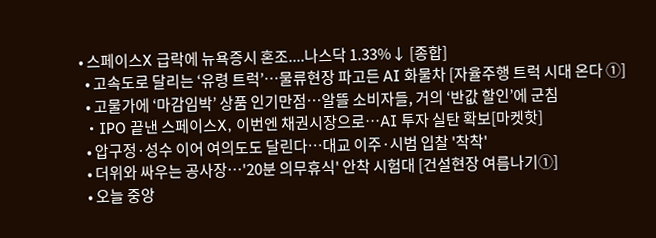• 스페이스X 급락에 뉴욕증시 혼조....나스닥 1.33%↓ [종합]
  • 고속도로 달리는 ‘유령 트럭’…물류현장 파고든 AI 화물차 [자율주행 트럭 시대 온다 ①]
  • 고물가에 ‘마감임박’ 상품 인기만점…알뜰 소비자들, 거의 ‘반값 할인’에 군침
  • IPO 끝낸 스페이스X, 이번엔 채권시장으로…AI 투자 실탄 확보[마켓핫]
  • 압구정·성수 이어 여의도도 달린다…대교 이주·시범 입찰 '착착'
  • 더위와 싸우는 공사장…'20분 의무휴식' 안착 시험대 [건설현장 여름나기①]
  • 오늘 중앙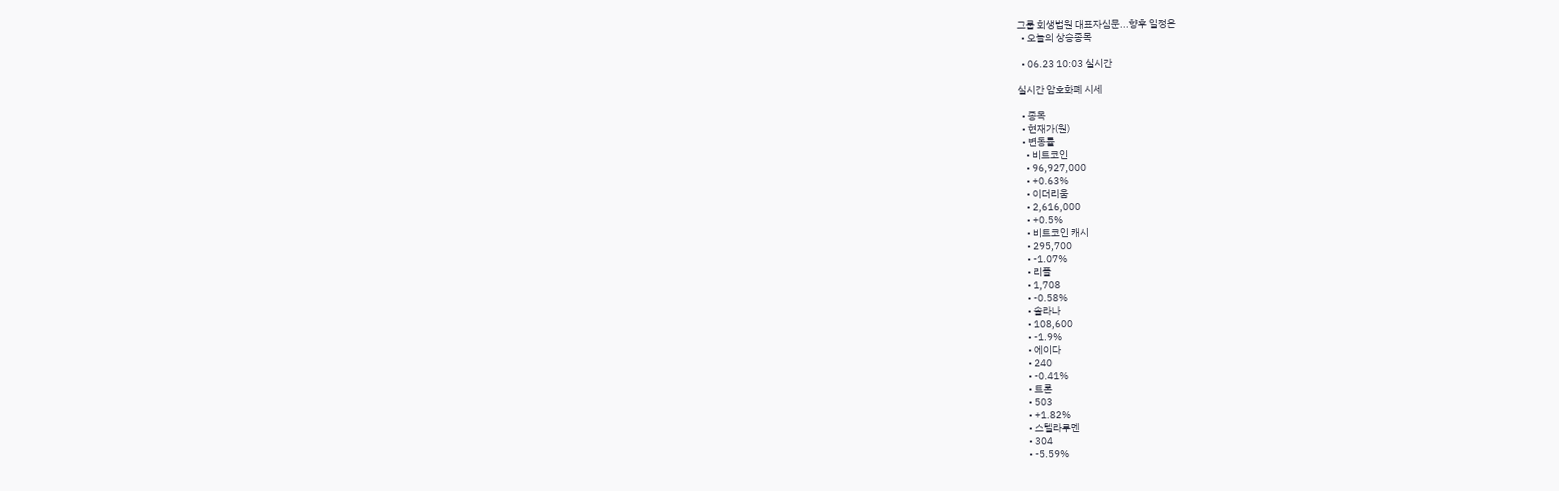그룹 회생법원 대표자심문...향후 일정은
  • 오늘의 상승종목

  • 06.23 10:03 실시간

실시간 암호화폐 시세

  • 종목
  • 현재가(원)
  • 변동률
    • 비트코인
    • 96,927,000
    • +0.63%
    • 이더리움
    • 2,616,000
    • +0.5%
    • 비트코인 캐시
    • 295,700
    • -1.07%
    • 리플
    • 1,708
    • -0.58%
    • 솔라나
    • 108,600
    • -1.9%
    • 에이다
    • 240
    • -0.41%
    • 트론
    • 503
    • +1.82%
    • 스텔라루멘
    • 304
    • -5.59%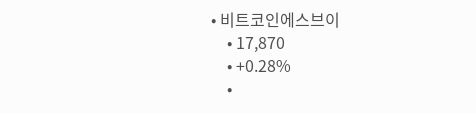• 비트코인에스브이
    • 17,870
    • +0.28%
    •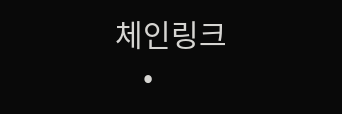체인링크
    •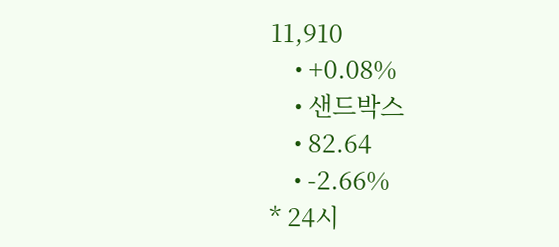11,910
    • +0.08%
    • 샌드박스
    • 82.64
    • -2.66%
* 24시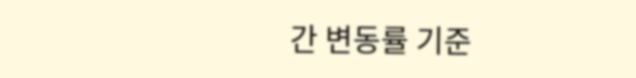간 변동률 기준